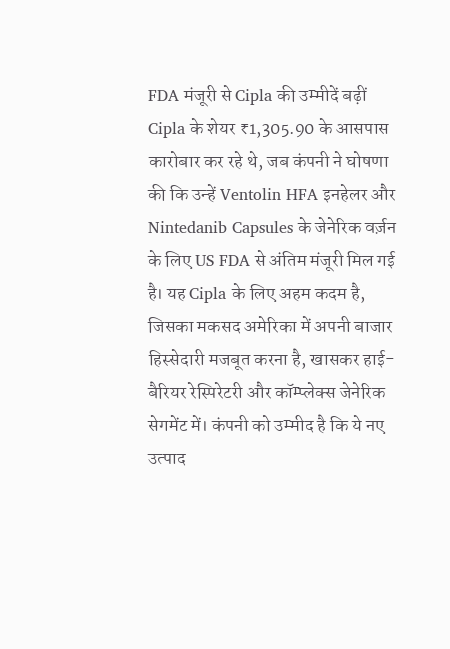FDA मंजूरी से Cipla की उम्मीदें बढ़ीं
Cipla के शेयर ₹1,305.90 के आसपास कारोबार कर रहे थे, जब कंपनी ने घोषणा की कि उन्हें Ventolin HFA इनहेलर और Nintedanib Capsules के जेनेरिक वर्ज़न के लिए US FDA से अंतिम मंजूरी मिल गई है। यह Cipla के लिए अहम कदम है, जिसका मकसद अमेरिका में अपनी बाजार हिस्सेदारी मजबूत करना है, खासकर हाई-बैरियर रेस्पिरेटरी और कॉम्प्लेक्स जेनेरिक सेगमेंट में। कंपनी को उम्मीद है कि ये नए उत्पाद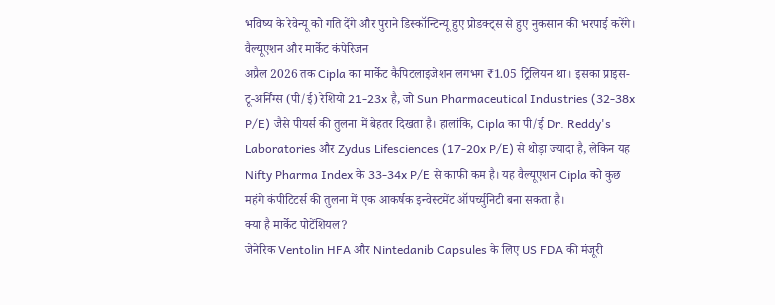भविष्य के रेवेन्यू को गति देंगे और पुराने डिस्कॉन्टिन्यू हुए प्रोडक्ट्स से हुए नुकसान की भरपाई करेंगे।
वैल्यूएशन और मार्केट कंपेरिजन
अप्रैल 2026 तक Cipla का मार्केट कैपिटलाइजेशन लगभग ₹1.05 ट्रिलियन था। इसका प्राइस-टू-अर्निंग्स (पी/ई) रेशियो 21-23x है, जो Sun Pharmaceutical Industries (32-38x P/E) जैसे पीयर्स की तुलना में बेहतर दिखता है। हालांकि, Cipla का पी/ई Dr. Reddy's Laboratories और Zydus Lifesciences (17-20x P/E) से थोड़ा ज्यादा है, लेकिन यह Nifty Pharma Index के 33-34x P/E से काफी कम है। यह वैल्यूएशन Cipla को कुछ महंगे कंपीटिटर्स की तुलना में एक आकर्षक इन्वेस्टमेंट ऑपर्च्युनिटी बना सकता है।
क्या है मार्केट पोटेंशियल?
जेनेरिक Ventolin HFA और Nintedanib Capsules के लिए US FDA की मंजूरी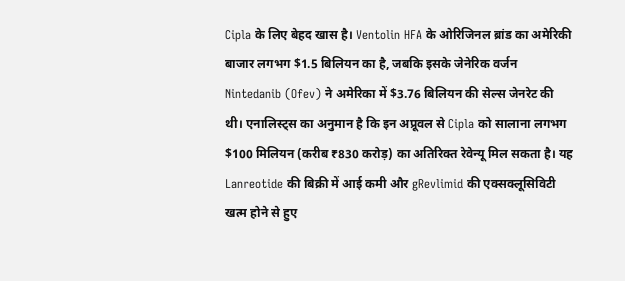Cipla के लिए बेहद खास है। Ventolin HFA के ओरिजिनल ब्रांड का अमेरिकी बाजार लगभग $1.5 बिलियन का है, जबकि इसके जेनेरिक वर्जन Nintedanib (Ofev) ने अमेरिका में $3.76 बिलियन की सेल्स जेनरेट की थी। एनालिस्ट्स का अनुमान है कि इन अप्रूवल से Cipla को सालाना लगभग $100 मिलियन (करीब ₹830 करोड़) का अतिरिक्त रेवेन्यू मिल सकता है। यह Lanreotide की बिक्री में आई कमी और gRevlimid की एक्सक्लूसिविटी खत्म होने से हुए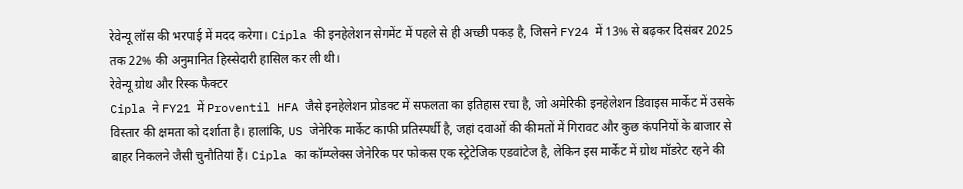रेवेन्यू लॉस की भरपाई में मदद करेगा। Cipla की इनहेलेशन सेगमेंट में पहले से ही अच्छी पकड़ है, जिसने FY24 में 13% से बढ़कर दिसंबर 2025 तक 22% की अनुमानित हिस्सेदारी हासिल कर ली थी।
रेवेन्यू ग्रोथ और रिस्क फैक्टर
Cipla ने FY21 में Proventil HFA जैसे इनहेलेशन प्रोडक्ट में सफलता का इतिहास रचा है, जो अमेरिकी इनहेलेशन डिवाइस मार्केट में उसके विस्तार की क्षमता को दर्शाता है। हालांकि, US जेनेरिक मार्केट काफी प्रतिस्पर्धी है, जहां दवाओं की कीमतों में गिरावट और कुछ कंपनियों के बाजार से बाहर निकलने जैसी चुनौतियां हैं। Cipla का कॉम्प्लेक्स जेनेरिक पर फोकस एक स्ट्रेटेजिक एडवांटेज है, लेकिन इस मार्केट में ग्रोथ मॉडरेट रहने की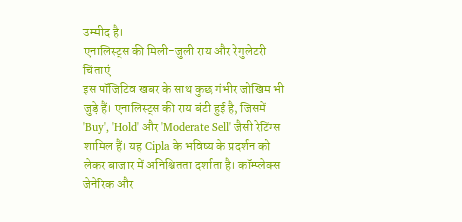उम्मीद है।
एनालिस्ट्स की मिली-जुली राय और रेगुलेटरी चिंताएं
इस पॉजिटिव खबर के साथ कुछ गंभीर जोखिम भी जुड़े हैं। एनालिस्ट्स की राय बंटी हुई है, जिसमें 'Buy', 'Hold' और 'Moderate Sell' जैसी रेटिंग्स शामिल हैं। यह Cipla के भविष्य के प्रदर्शन को लेकर बाजार में अनिश्चितता दर्शाता है। कॉम्प्लेक्स जेनेरिक और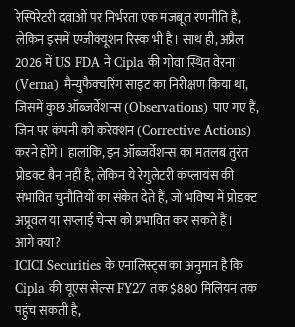रेस्पिरेटरी दवाओं पर निर्भरता एक मजबूत रणनीति है, लेकिन इसमें एग्जीक्यूशन रिस्क भी है। साथ ही, अप्रैल 2026 में US FDA ने Cipla की गोवा स्थित वेरना (Verna) मैन्युफैक्चरिंग साइट का निरीक्षण किया था, जिसमें कुछ ऑब्जर्वेशन्स (Observations) पाए गए हैं, जिन पर कंपनी को करेक्शन (Corrective Actions) करने होंगे। हालांकि, इन ऑब्जर्वेशन्स का मतलब तुरंत प्रोडक्ट बैन नहीं है, लेकिन ये रेगुलेटरी कंप्लायंस की संभावित चुनौतियों का संकेत देते हैं, जो भविष्य में प्रोडक्ट अप्रूवल या सप्लाई चेन्स को प्रभावित कर सकते हैं।
आगे क्या?
ICICI Securities के एनालिस्ट्स का अनुमान है कि Cipla की यूएस सेल्स FY27 तक $880 मिलियन तक पहुंच सकती है,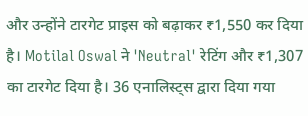और उन्होंने टारगेट प्राइस को बढ़ाकर ₹1,550 कर दिया है। Motilal Oswal ने 'Neutral' रेटिंग और ₹1,307 का टारगेट दिया है। 36 एनालिस्ट्स द्वारा दिया गया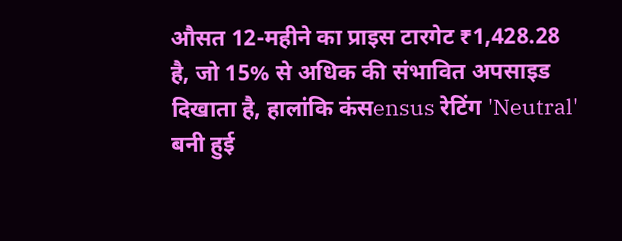औसत 12-महीने का प्राइस टारगेट ₹1,428.28 है, जो 15% से अधिक की संभावित अपसाइड दिखाता है, हालांकि कंसensus रेटिंग 'Neutral' बनी हुई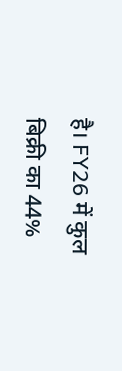है। FY26 में कुल बिक्री का 44%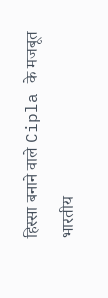हिस्सा बनाने वाले Cipla के मजबूत भारतीय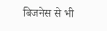बिजनेस से भी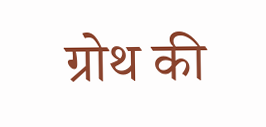ग्रोथ की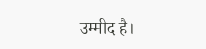उम्मीद है।